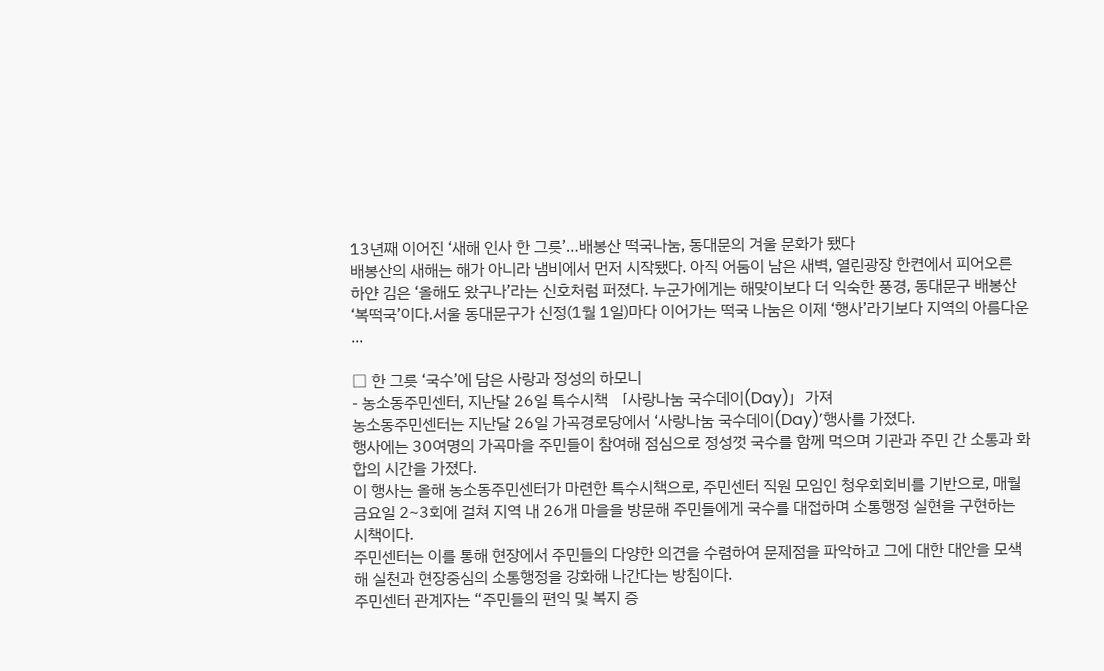13년째 이어진 ‘새해 인사 한 그릇’…배봉산 떡국나눔, 동대문의 겨울 문화가 됐다
배봉산의 새해는 해가 아니라 냄비에서 먼저 시작됐다. 아직 어둠이 남은 새벽, 열린광장 한켠에서 피어오른 하얀 김은 ‘올해도 왔구나’라는 신호처럼 퍼졌다. 누군가에게는 해맞이보다 더 익숙한 풍경, 동대문구 배봉산 ‘복떡국’이다.서울 동대문구가 신정(1월 1일)마다 이어가는 떡국 나눔은 이제 ‘행사’라기보다 지역의 아름다운 ...

□ 한 그릇 ‘국수’에 담은 사랑과 정성의 하모니
- 농소동주민센터, 지난달 26일 특수시책 「사랑나눔 국수데이(Day)」가져
농소동주민센터는 지난달 26일 가곡경로당에서 ‘사랑나눔 국수데이(Day)’행사를 가졌다.
행사에는 30여명의 가곡마을 주민들이 참여해 점심으로 정성껏 국수를 함께 먹으며 기관과 주민 간 소통과 화합의 시간을 가졌다.
이 행사는 올해 농소동주민센터가 마련한 특수시책으로, 주민센터 직원 모임인 청우회회비를 기반으로, 매월 금요일 2~3회에 걸쳐 지역 내 26개 마을을 방문해 주민들에게 국수를 대접하며 소통행정 실현을 구현하는 시책이다.
주민센터는 이를 통해 현장에서 주민들의 다양한 의견을 수렴하여 문제점을 파악하고 그에 대한 대안을 모색해 실천과 현장중심의 소통행정을 강화해 나간다는 방침이다.
주민센터 관계자는 “주민들의 편익 및 복지 증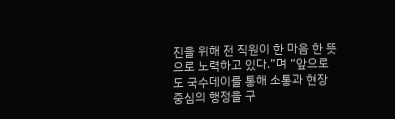진을 위해 전 직원이 한 마음 한 뜻으로 노력하고 있다.”며 “앞으로도 국수데이를 통해 소통과 현장 중심의 행정을 구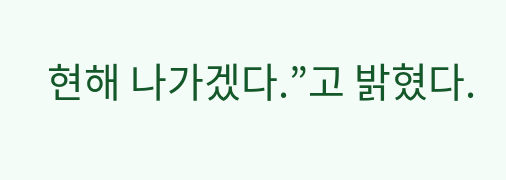현해 나가겠다.”고 밝혔다.